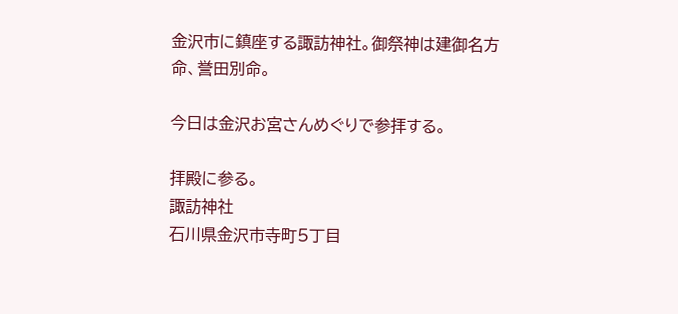金沢市に鎮座する諏訪神社。御祭神は建御名方命、誉田別命。

今日は金沢お宮さんめぐりで参拝する。

拝殿に参る。
諏訪神社
石川県金沢市寺町5丁目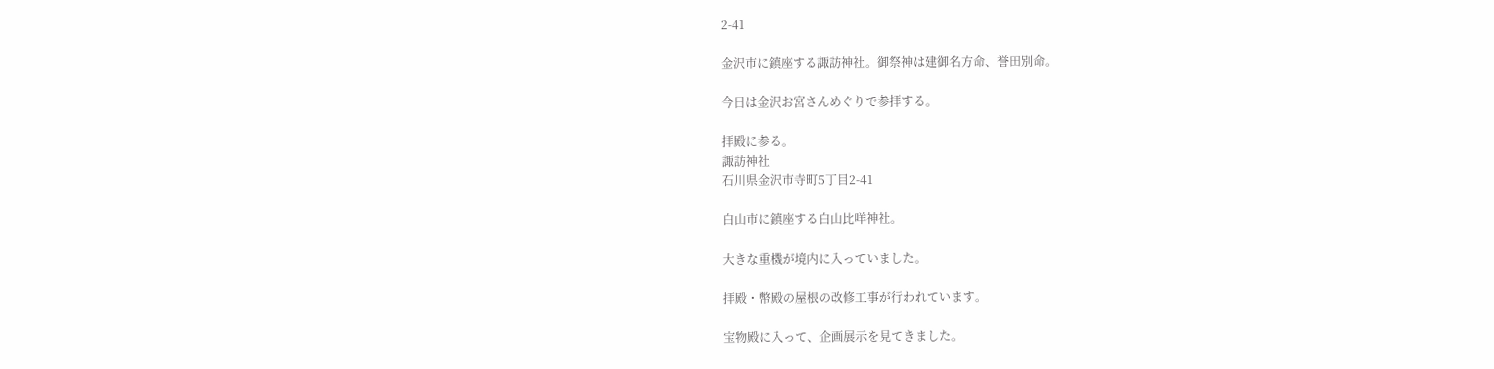2-41

金沢市に鎮座する諏訪神社。御祭神は建御名方命、誉田別命。

今日は金沢お宮さんめぐりで参拝する。

拝殿に参る。
諏訪神社
石川県金沢市寺町5丁目2-41

白山市に鎮座する白山比咩神社。

大きな重機が境内に入っていました。

拝殿・幣殿の屋根の改修工事が行われています。

宝物殿に入って、企画展示を見てきました。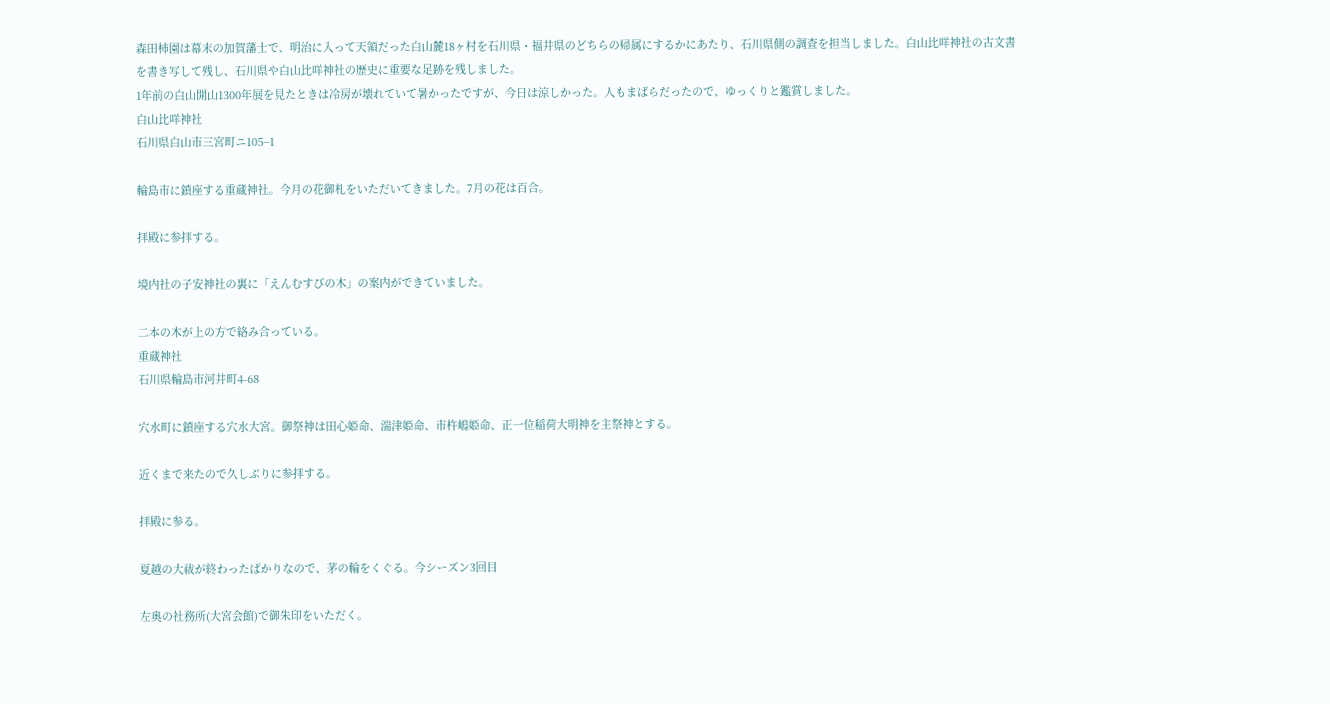森田柿園は幕末の加賀藩士で、明治に入って天領だった白山麓18ヶ村を石川県・福井県のどちらの帰属にするかにあたり、石川県側の調査を担当しました。白山比咩神社の古文書を書き写して残し、石川県や白山比咩神社の歴史に重要な足跡を残しました。
1年前の白山開山1300年展を見たときは冷房が壊れていて暑かったですが、今日は涼しかった。人もまばらだったので、ゆっくりと鑑賞しました。
白山比咩神社
石川県白山市三宮町ニ105−1

輪島市に鎮座する重蔵神社。今月の花御札をいただいてきました。7月の花は百合。

拝殿に参拝する。

境内社の子安神社の裏に「えんむすびの木」の案内ができていました。

二本の木が上の方で絡み合っている。
重蔵神社
石川県輪島市河井町4-68

穴水町に鎮座する穴水大宮。御祭神は田心姫命、湍津姫命、市杵嶋姫命、正一位稲荷大明神を主祭神とする。

近くまで来たので久しぶりに参拝する。

拝殿に参る。

夏越の大祓が終わったばかりなので、茅の輪をくぐる。今シーズン3回目

左奥の社務所(大宮会館)で御朱印をいただく。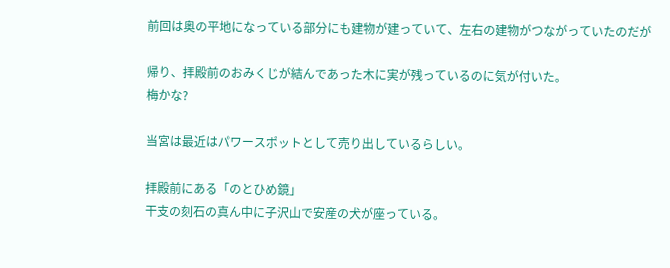前回は奥の平地になっている部分にも建物が建っていて、左右の建物がつながっていたのだが

帰り、拝殿前のおみくじが結んであった木に実が残っているのに気が付いた。
梅かな?

当宮は最近はパワースポットとして売り出しているらしい。

拝殿前にある「のとひめ鏡」
干支の刻石の真ん中に子沢山で安産の犬が座っている。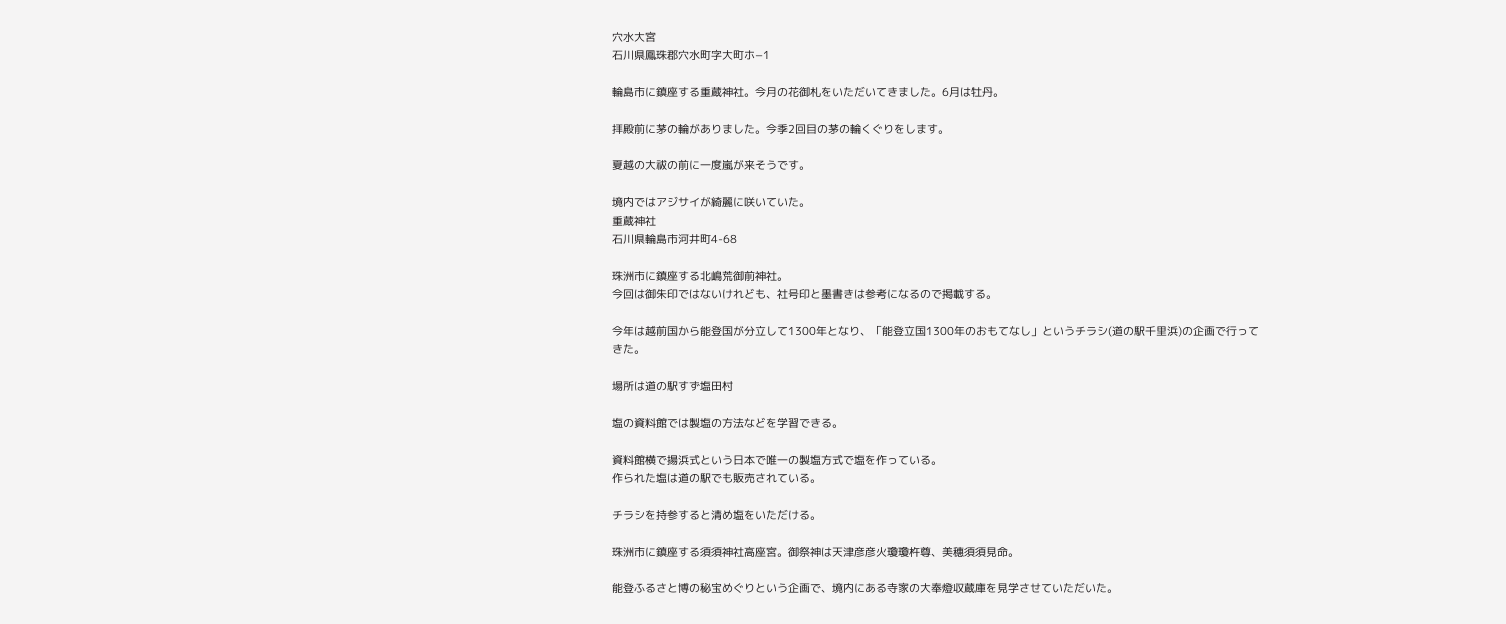穴水大宮
石川県鳳珠郡穴水町字大町ホ−1

輪島市に鎮座する重蔵神社。今月の花御札をいただいてきました。6月は牡丹。

拝殿前に茅の輪がありました。今季2回目の茅の輪くぐりをします。

夏越の大祓の前に一度嵐が来そうです。

境内ではアジサイが綺麗に咲いていた。
重蔵神社
石川県輪島市河井町4-68

珠洲市に鎮座する北嶋荒御前神社。
今回は御朱印ではないけれども、社号印と墨書きは参考になるので掲載する。

今年は越前国から能登国が分立して1300年となり、「能登立国1300年のおもてなし」というチラシ(道の駅千里浜)の企画で行ってきた。

場所は道の駅すず塩田村

塩の資料館では製塩の方法などを学習できる。

資料館横で揚浜式という日本で唯一の製塩方式で塩を作っている。
作られた塩は道の駅でも販売されている。

チラシを持参すると清め塩をいただける。

珠洲市に鎮座する須須神社高座宮。御祭神は天津彦彦火瓊瓊杵尊、美穗須須見命。

能登ふるさと博の秘宝めぐりという企画で、境内にある寺家の大奉燈収蔵庫を見学させていただいた。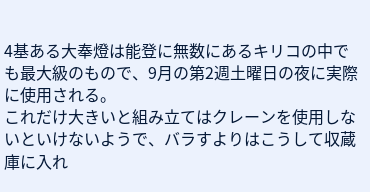4基ある大奉燈は能登に無数にあるキリコの中でも最大級のもので、9月の第2週土曜日の夜に実際に使用される。
これだけ大きいと組み立てはクレーンを使用しないといけないようで、バラすよりはこうして収蔵庫に入れ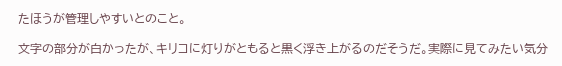たほうが管理しやすいとのこと。

文字の部分が白かったが、キリコに灯りがともると黒く浮き上がるのだそうだ。実際に見てみたい気分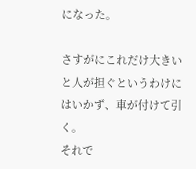になった。

さすがにこれだけ大きいと人が担ぐというわけにはいかず、車が付けて引く。
それで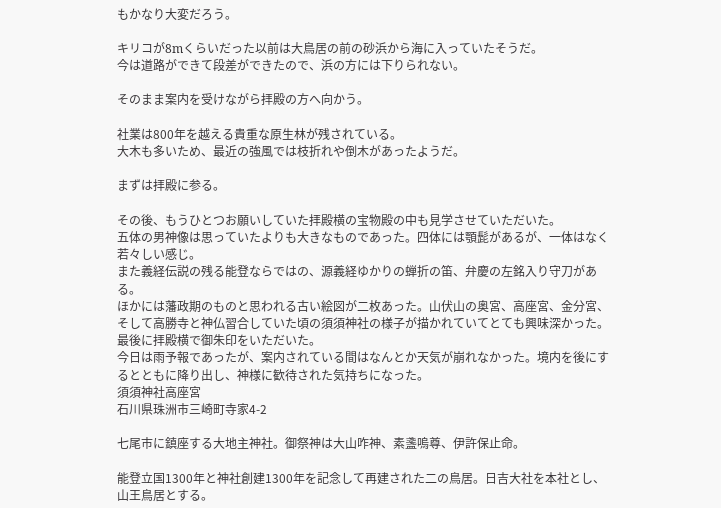もかなり大変だろう。

キリコが8mくらいだった以前は大鳥居の前の砂浜から海に入っていたそうだ。
今は道路ができて段差ができたので、浜の方には下りられない。

そのまま案内を受けながら拝殿の方へ向かう。

社業は800年を越える貴重な原生林が残されている。
大木も多いため、最近の強風では枝折れや倒木があったようだ。

まずは拝殿に参る。

その後、もうひとつお願いしていた拝殿横の宝物殿の中も見学させていただいた。
五体の男神像は思っていたよりも大きなものであった。四体には顎髭があるが、一体はなく若々しい感じ。
また義経伝説の残る能登ならではの、源義経ゆかりの蝉折の笛、弁慶の左銘入り守刀がある。
ほかには藩政期のものと思われる古い絵図が二枚あった。山伏山の奥宮、高座宮、金分宮、そして高勝寺と神仏習合していた頃の須須神社の様子が描かれていてとても興味深かった。
最後に拝殿横で御朱印をいただいた。
今日は雨予報であったが、案内されている間はなんとか天気が崩れなかった。境内を後にするとともに降り出し、神様に歓待された気持ちになった。
須須神社高座宮
石川県珠洲市三崎町寺家4-2

七尾市に鎮座する大地主神社。御祭神は大山咋神、素盞嗚尊、伊許保止命。

能登立国1300年と神社創建1300年を記念して再建された二の鳥居。日吉大社を本社とし、山王鳥居とする。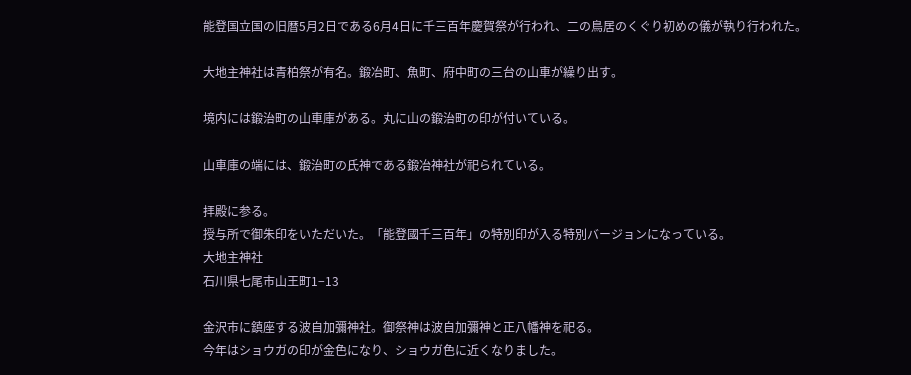能登国立国の旧暦5月2日である6月4日に千三百年慶賀祭が行われ、二の鳥居のくぐり初めの儀が執り行われた。

大地主神社は青柏祭が有名。鍛冶町、魚町、府中町の三台の山車が繰り出す。

境内には鍛治町の山車庫がある。丸に山の鍛治町の印が付いている。

山車庫の端には、鍛治町の氏神である鍛冶神社が祀られている。

拝殿に参る。
授与所で御朱印をいただいた。「能登國千三百年」の特別印が入る特別バージョンになっている。
大地主神社
石川県七尾市山王町1−13

金沢市に鎮座する波自加彌神社。御祭神は波自加彌神と正八幡神を祀る。
今年はショウガの印が金色になり、ショウガ色に近くなりました。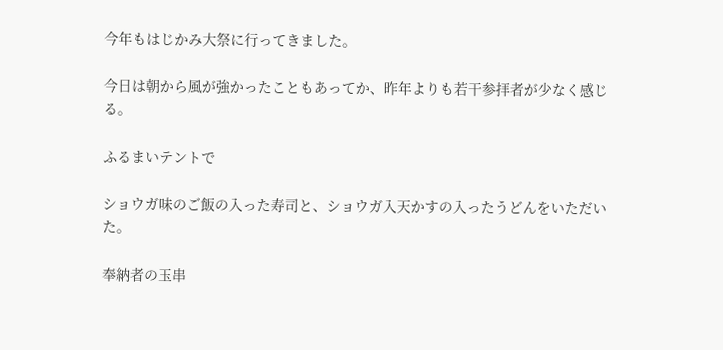今年もはじかみ大祭に行ってきました。

今日は朝から風が強かったこともあってか、昨年よりも若干参拝者が少なく感じる。

ふるまいテントで

ショウガ味のご飯の入った寿司と、ショウガ入天かすの入ったうどんをいただいた。

奉納者の玉串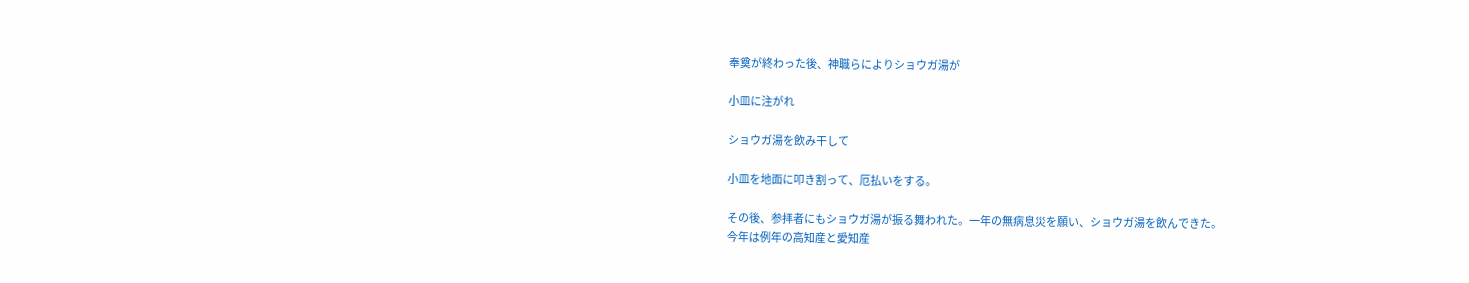奉奠が終わった後、神職らによりショウガ湯が

小皿に注がれ

ショウガ湯を飲み干して

小皿を地面に叩き割って、厄払いをする。

その後、参拝者にもショウガ湯が振る舞われた。一年の無病息災を願い、ショウガ湯を飲んできた。
今年は例年の高知産と愛知産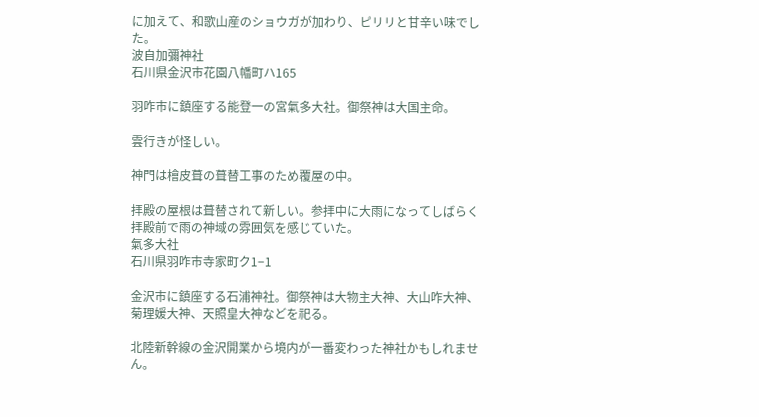に加えて、和歌山産のショウガが加わり、ピリリと甘辛い味でした。
波自加彌神社
石川県金沢市花園八幡町ハ165

羽咋市に鎮座する能登一の宮氣多大社。御祭神は大国主命。

雲行きが怪しい。

神門は檜皮葺の葺替工事のため覆屋の中。

拝殿の屋根は葺替されて新しい。参拝中に大雨になってしばらく拝殿前で雨の神域の雰囲気を感じていた。
氣多大社
石川県羽咋市寺家町ク1−1

金沢市に鎮座する石浦神社。御祭神は大物主大神、大山咋大神、菊理媛大神、天照皇大神などを祀る。

北陸新幹線の金沢開業から境内が一番変わった神社かもしれません。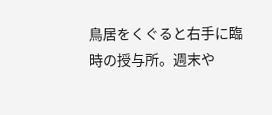鳥居をくぐると右手に臨時の授与所。週末や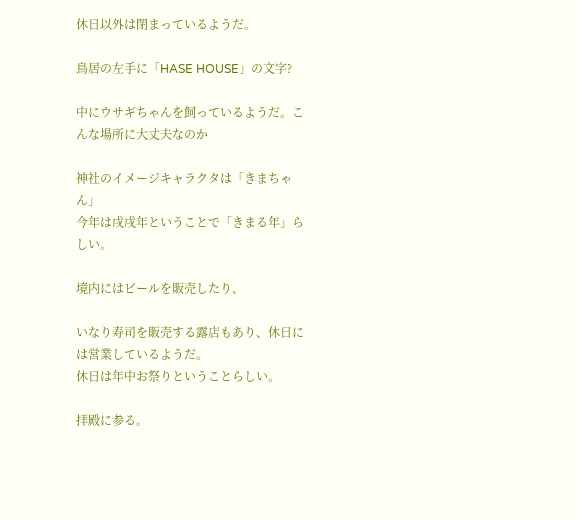休日以外は閉まっているようだ。

鳥居の左手に「HASE HOUSE」の文字?

中にウサギちゃんを飼っているようだ。こんな場所に大丈夫なのか

神社のイメージキャラクタは「きまちゃん」
今年は戌戌年ということで「きまる年」らしい。

境内にはビールを販売したり、

いなり寿司を販売する露店もあり、休日には営業しているようだ。
休日は年中お祭りということらしい。

拝殿に参る。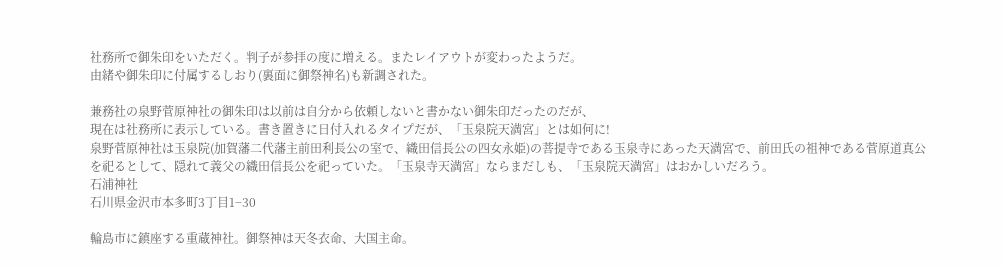社務所で御朱印をいただく。判子が参拝の度に増える。またレイアウトが変わったようだ。
由緒や御朱印に付属するしおり(裏面に御祭神名)も新調された。

兼務社の泉野菅原神社の御朱印は以前は自分から依頼しないと書かない御朱印だったのだが、
現在は社務所に表示している。書き置きに日付入れるタイプだが、「玉泉院天満宮」とは如何に!
泉野菅原神社は玉泉院(加賀藩二代藩主前田利長公の室で、織田信長公の四女永姫)の菩提寺である玉泉寺にあった天満宮で、前田氏の祖神である菅原道真公を祀るとして、隠れて義父の織田信長公を祀っていた。「玉泉寺天満宮」ならまだしも、「玉泉院天満宮」はおかしいだろう。
石浦神社
石川県金沢市本多町3丁目1−30

輪島市に鎮座する重蔵神社。御祭神は天冬衣命、大国主命。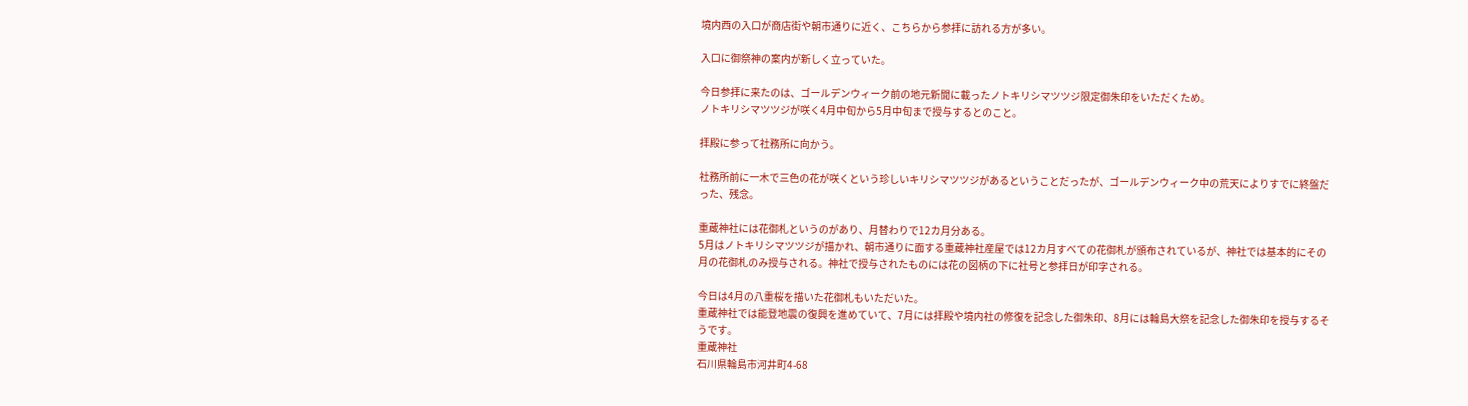境内西の入口が商店街や朝市通りに近く、こちらから参拝に訪れる方が多い。

入口に御祭神の案内が新しく立っていた。

今日参拝に来たのは、ゴールデンウィーク前の地元新聞に載ったノトキリシマツツジ限定御朱印をいただくため。
ノトキリシマツツジが咲く4月中旬から5月中旬まで授与するとのこと。

拝殿に参って社務所に向かう。

社務所前に一木で三色の花が咲くという珍しいキリシマツツジがあるということだったが、ゴールデンウィーク中の荒天によりすでに終盤だった、残念。

重蔵神社には花御札というのがあり、月替わりで12カ月分ある。
5月はノトキリシマツツジが描かれ、朝市通りに面する重蔵神社産屋では12カ月すべての花御札が頒布されているが、神社では基本的にその月の花御札のみ授与される。神社で授与されたものには花の図柄の下に社号と参拝日が印字される。

今日は4月の八重桜を描いた花御札もいただいた。
重蔵神社では能登地震の復興を進めていて、7月には拝殿や境内社の修復を記念した御朱印、8月には輪島大祭を記念した御朱印を授与するそうです。
重蔵神社
石川県輪島市河井町4-68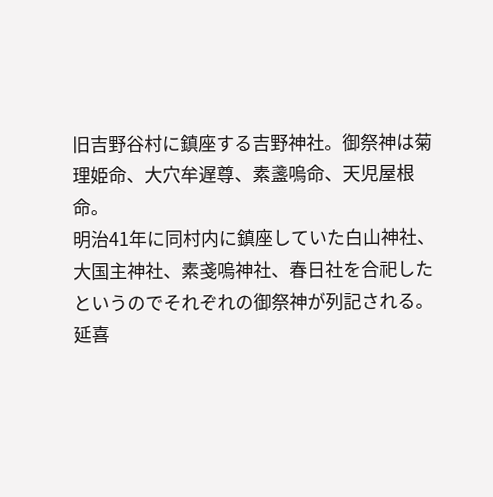旧吉野谷村に鎮座する吉野神社。御祭神は菊理姫命、大穴牟遅尊、素盞嗚命、天児屋根命。
明治41年に同村内に鎮座していた白山神社、大国主神社、素戔嗚神社、春日社を合祀したというのでそれぞれの御祭神が列記される。
延喜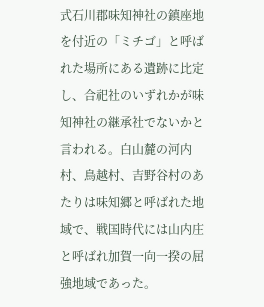式石川郡味知神社の鎮座地を付近の「ミチゴ」と呼ばれた場所にある遺跡に比定し、合祀社のいずれかが味知神社の継承社でないかと言われる。白山麓の河内村、鳥越村、吉野谷村のあたりは味知郷と呼ばれた地域で、戦国時代には山内庄と呼ばれ加賀一向一揆の屈強地域であった。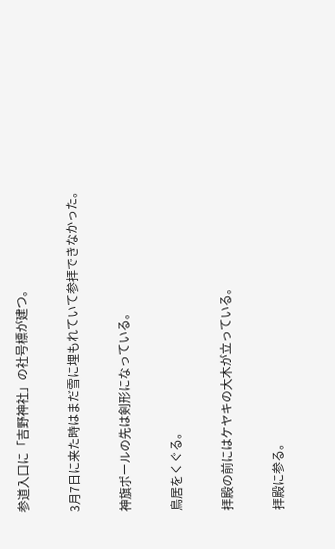参道入口に「吉野神社」の社号標が建つ。

3月7日に来た時はまだ雪に埋もれていて参拝できなかった。

神旗ポールの先は剣形になっている。

鳥居をくぐる。

拝殿の前にはケヤキの大木が立っている。

拝殿に参る。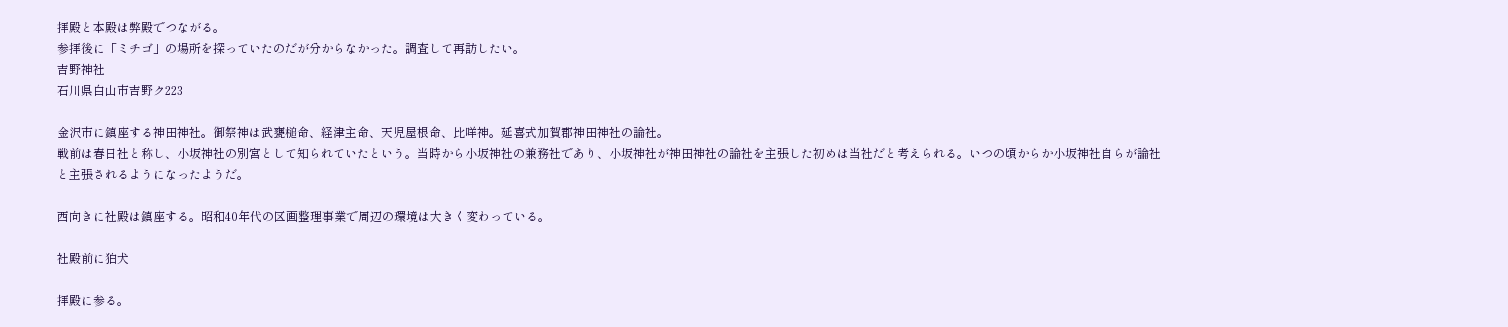拝殿と本殿は弊殿でつながる。
参拝後に「ミチゴ」の場所を探っていたのだが分からなかった。調査して再訪したい。
吉野神社
石川県白山市吉野ク223

金沢市に鎮座する神田神社。御祭神は武甕槌命、経津主命、天児屋根命、比咩神。延喜式加賀郡神田神社の論社。
戦前は春日社と称し、小坂神社の別宮として知られていたという。当時から小坂神社の兼務社であり、小坂神社が神田神社の論社を主張した初めは当社だと考えられる。いつの頃からか小坂神社自らが論社と主張されるようになったようだ。

西向きに社殿は鎮座する。昭和40年代の区画整理事業で周辺の環境は大きく変わっている。

社殿前に狛犬

拝殿に参る。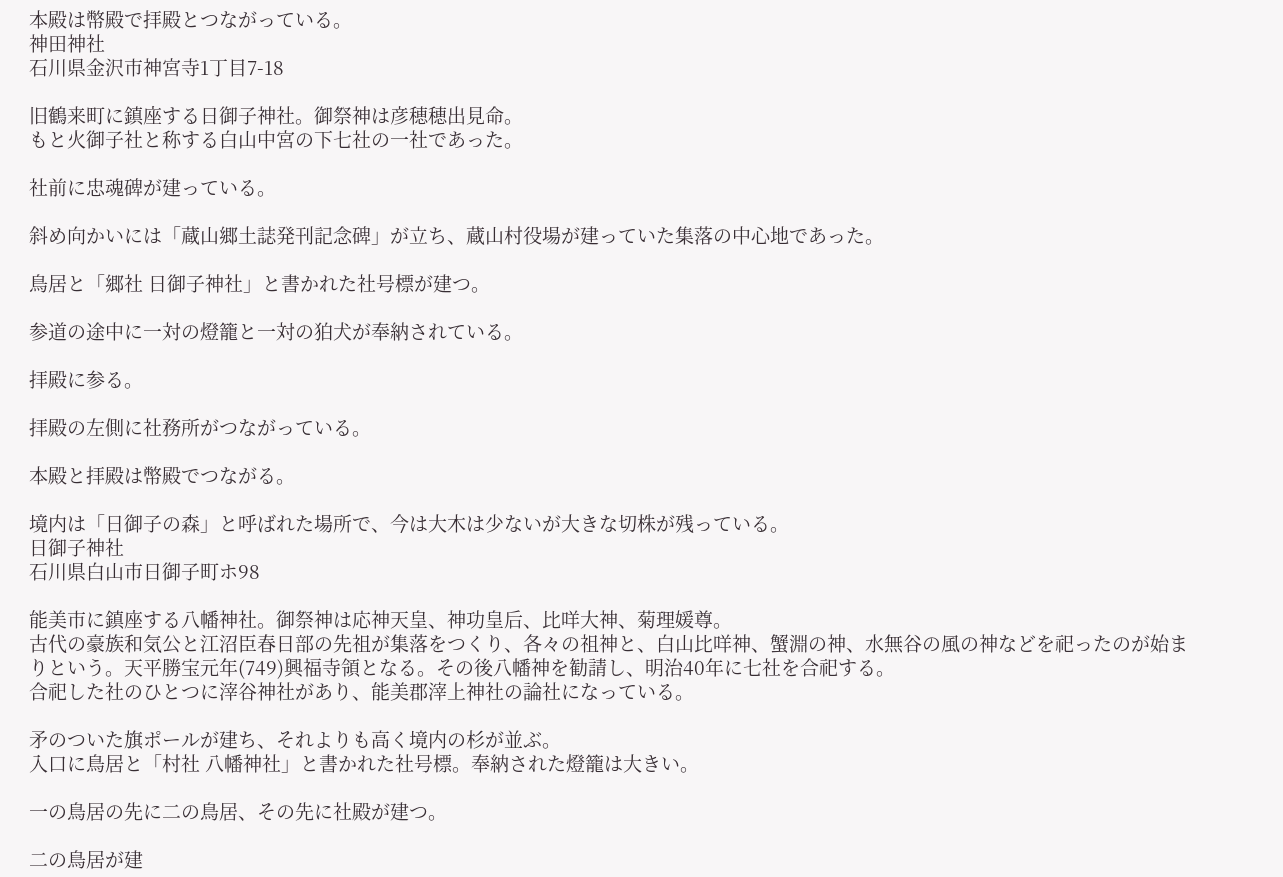本殿は幣殿で拝殿とつながっている。
神田神社
石川県金沢市神宮寺1丁目7-18

旧鶴来町に鎮座する日御子神社。御祭神は彦穂穂出見命。
もと火御子社と称する白山中宮の下七社の一社であった。

社前に忠魂碑が建っている。

斜め向かいには「蔵山郷土誌発刊記念碑」が立ち、蔵山村役場が建っていた集落の中心地であった。

鳥居と「郷社 日御子神社」と書かれた社号標が建つ。

参道の途中に一対の燈籠と一対の狛犬が奉納されている。

拝殿に参る。

拝殿の左側に社務所がつながっている。

本殿と拝殿は幣殿でつながる。

境内は「日御子の森」と呼ばれた場所で、今は大木は少ないが大きな切株が残っている。
日御子神社
石川県白山市日御子町ホ98

能美市に鎮座する八幡神社。御祭神は応神天皇、神功皇后、比咩大神、菊理媛尊。
古代の豪族和気公と江沼臣春日部の先祖が集落をつくり、各々の祖神と、白山比咩神、蟹淵の神、水無谷の風の神などを祀ったのが始まりという。天平勝宝元年(749)興福寺領となる。その後八幡神を勧請し、明治40年に七社を合祀する。
合祀した社のひとつに滓谷神社があり、能美郡滓上神社の論社になっている。

矛のついた旗ポールが建ち、それよりも高く境内の杉が並ぶ。
入口に鳥居と「村社 八幡神社」と書かれた社号標。奉納された燈籠は大きい。

一の鳥居の先に二の鳥居、その先に社殿が建つ。

二の鳥居が建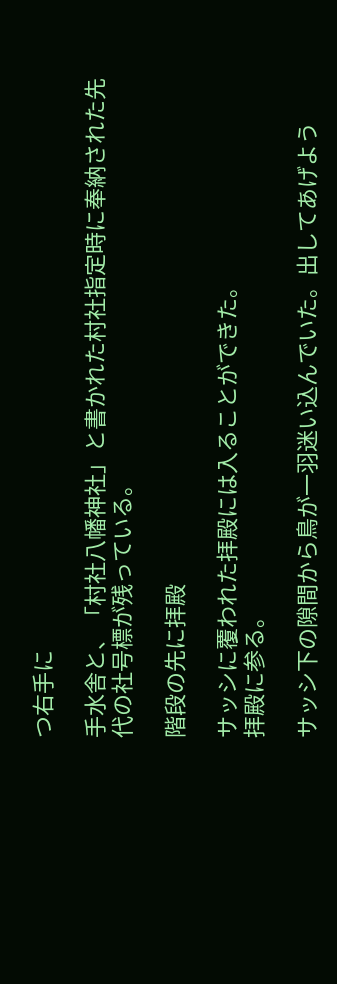つ右手に

手水舎と、「村社八幡神社」と書かれた村社指定時に奉納された先代の社号標が残っている。

階段の先に拝殿

サッシに覆われた拝殿には入ることができた。
拝殿に参る。

サッシ下の隙間から鳥が一羽迷い込んでいた。出してあげよう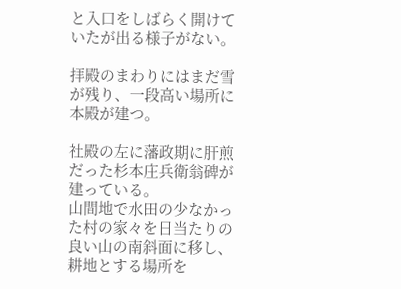と入口をしばらく開けていたが出る様子がない。

拝殿のまわりにはまだ雪が残り、一段高い場所に本殿が建つ。

社殿の左に藩政期に肝煎だった杉本庄兵衛翁碑が建っている。
山間地で水田の少なかった村の家々を日当たりの良い山の南斜面に移し、耕地とする場所を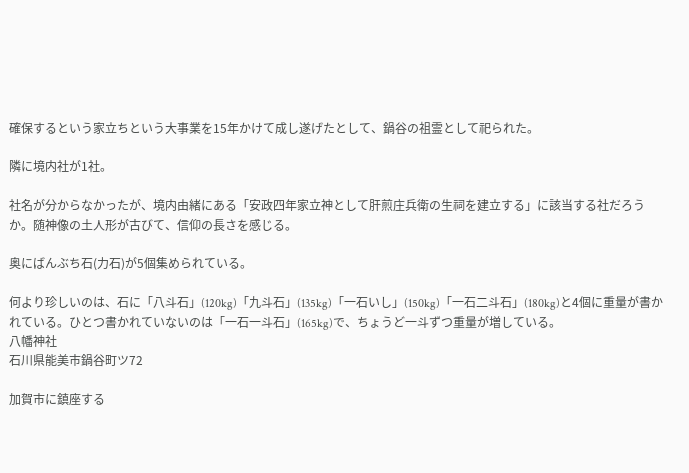確保するという家立ちという大事業を15年かけて成し遂げたとして、鍋谷の祖霊として祀られた。

隣に境内社が1社。

社名が分からなかったが、境内由緒にある「安政四年家立神として肝煎庄兵衛の生祠を建立する」に該当する社だろうか。随神像の土人形が古びて、信仰の長さを感じる。

奥にばんぶち石(力石)が5個集められている。

何より珍しいのは、石に「八斗石」(120kg)「九斗石」(135kg)「一石いし」(150kg)「一石二斗石」(180kg)と4個に重量が書かれている。ひとつ書かれていないのは「一石一斗石」(165kg)で、ちょうど一斗ずつ重量が増している。
八幡神社
石川県能美市鍋谷町ツ72

加賀市に鎮座する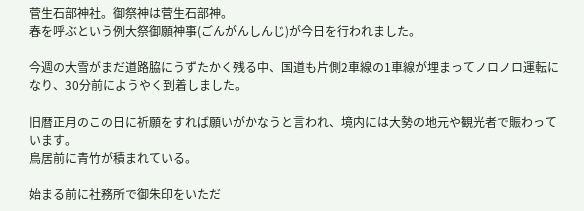菅生石部神社。御祭神は菅生石部神。
春を呼ぶという例大祭御願神事(ごんがんしんじ)が今日を行われました。

今週の大雪がまだ道路脇にうずたかく残る中、国道も片側2車線の1車線が埋まってノロノロ運転になり、30分前にようやく到着しました。

旧暦正月のこの日に祈願をすれば願いがかなうと言われ、境内には大勢の地元や観光者で賑わっています。
鳥居前に青竹が積まれている。

始まる前に社務所で御朱印をいただ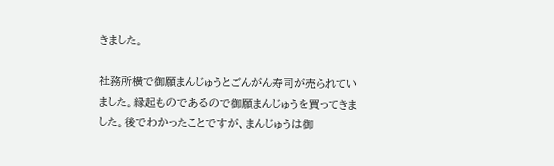きました。

社務所横で御願まんじゅうとごんがん寿司が売られていました。縁起ものであるので御願まんじゅうを買ってきました。後でわかったことですが、まんじゅうは御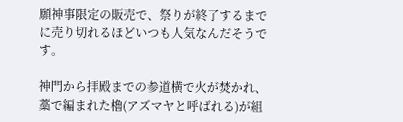願神事限定の販売で、祭りが終了するまでに売り切れるほどいつも人気なんだそうです。

神門から拝殿までの参道横で火が焚かれ、藁で編まれた櫓(アズマヤと呼ばれる)が組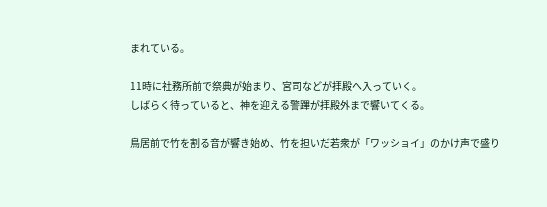まれている。

11時に社務所前で祭典が始まり、宮司などが拝殿へ入っていく。
しばらく待っていると、神を迎える警蹕が拝殿外まで響いてくる。

鳥居前で竹を割る音が響き始め、竹を担いだ若衆が「ワッショイ」のかけ声で盛り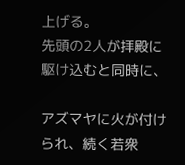上げる。
先頭の2人が拝殿に駆け込むと同時に、

アズマヤに火が付けられ、続く若衆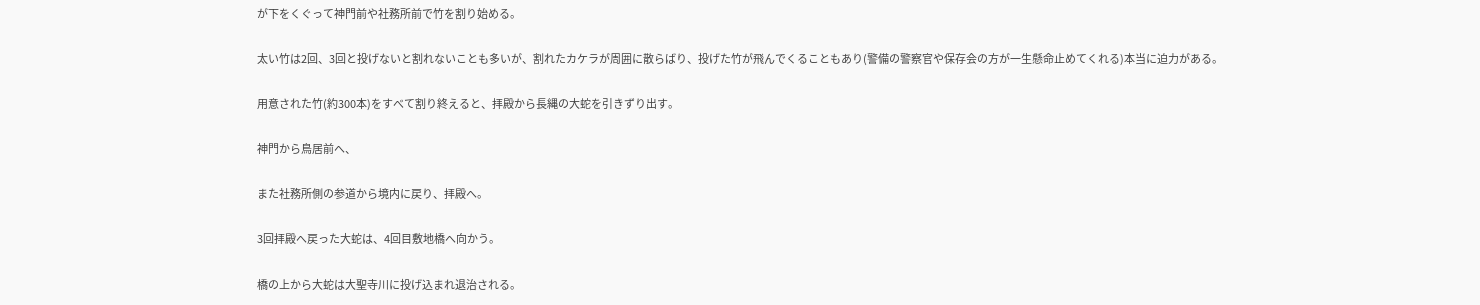が下をくぐって神門前や社務所前で竹を割り始める。

太い竹は2回、3回と投げないと割れないことも多いが、割れたカケラが周囲に散らばり、投げた竹が飛んでくることもあり(警備の警察官や保存会の方が一生懸命止めてくれる)本当に迫力がある。

用意された竹(約300本)をすべて割り終えると、拝殿から長縄の大蛇を引きずり出す。

神門から鳥居前へ、

また社務所側の参道から境内に戻り、拝殿へ。

3回拝殿へ戻った大蛇は、4回目敷地橋へ向かう。

橋の上から大蛇は大聖寺川に投げ込まれ退治される。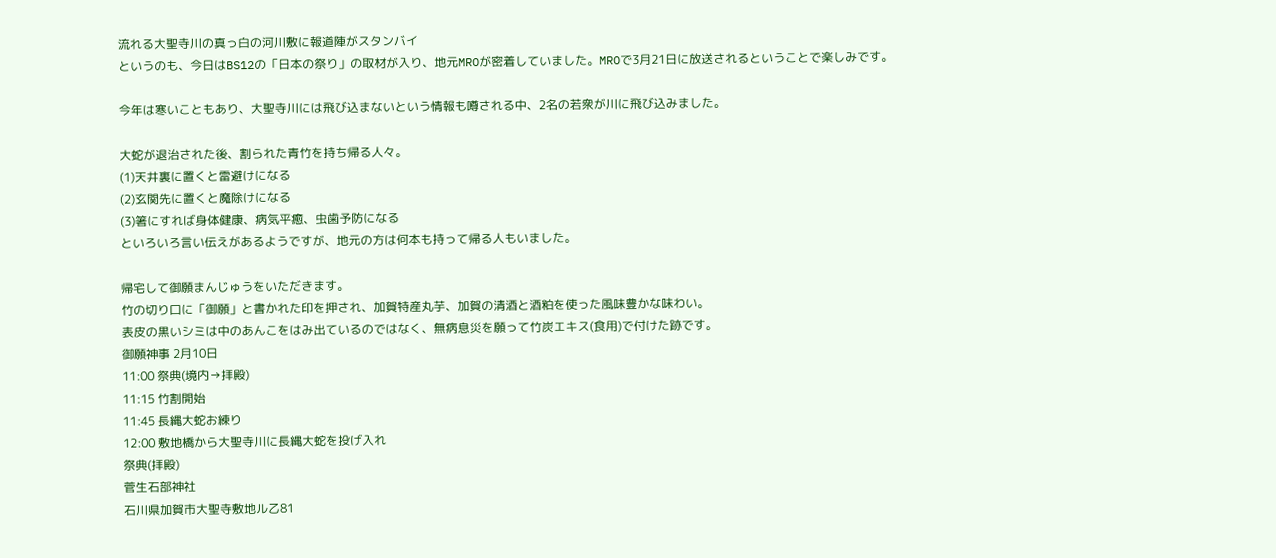流れる大聖寺川の真っ白の河川敷に報道陣がスタンバイ
というのも、今日はBS12の「日本の祭り」の取材が入り、地元MROが密着していました。MROで3月21日に放送されるということで楽しみです。

今年は寒いこともあり、大聖寺川には飛び込まないという情報も噂される中、2名の若衆が川に飛び込みました。

大蛇が退治された後、割られた青竹を持ち帰る人々。
(1)天井裏に置くと雷避けになる
(2)玄関先に置くと魔除けになる
(3)箸にすれば身体健康、病気平癒、虫歯予防になる
といろいろ言い伝えがあるようですが、地元の方は何本も持って帰る人もいました。

帰宅して御願まんじゅうをいただきます。
竹の切り口に「御願」と書かれた印を押され、加賀特産丸芋、加賀の清酒と酒粕を使った風味豊かな味わい。
表皮の黒いシミは中のあんこをはみ出ているのではなく、無病息災を願って竹炭エキス(食用)で付けた跡です。
御願神事 2月10日
11:00 祭典(境内→拝殿)
11:15 竹割開始
11:45 長縄大蛇お練り
12:00 敷地橋から大聖寺川に長縄大蛇を投げ入れ
祭典(拝殿)
菅生石部神社
石川県加賀市大聖寺敷地ル乙81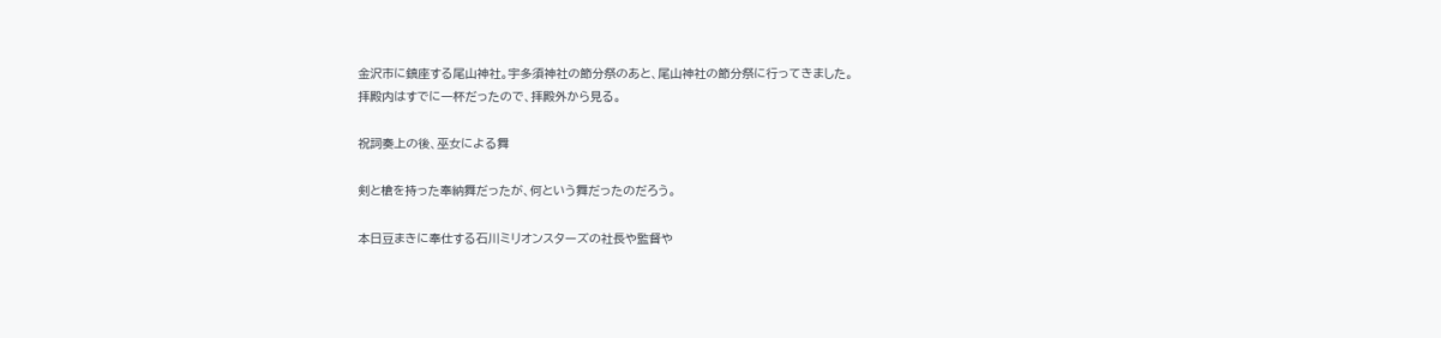金沢市に鎮座する尾山神社。宇多須神社の節分祭のあと、尾山神社の節分祭に行ってきました。
拝殿内はすでに一杯だったので、拝殿外から見る。

祝詞奏上の後、巫女による舞

剣と槍を持った奉納舞だったが、何という舞だったのだろう。

本日豆まきに奉仕する石川ミリオンスターズの社長や監督や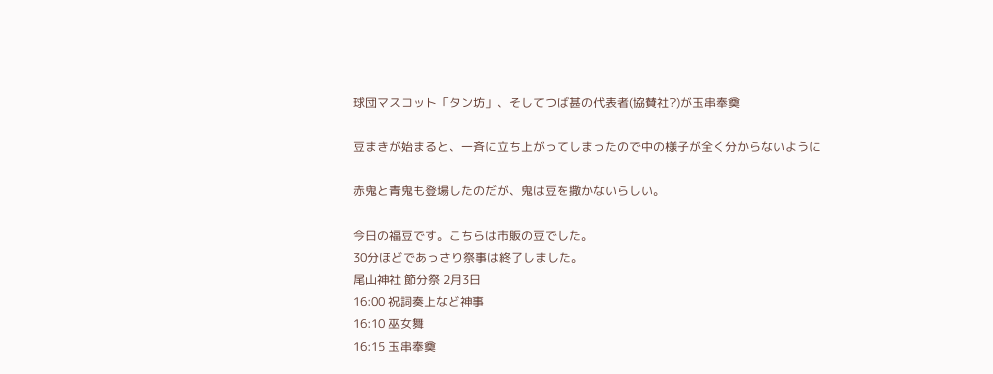球団マスコット「タン坊」、そしてつば甚の代表者(協賛社?)が玉串奉奠

豆まきが始まると、一斉に立ち上がってしまったので中の様子が全く分からないように

赤鬼と青鬼も登場したのだが、鬼は豆を撒かないらしい。

今日の福豆です。こちらは市販の豆でした。
30分ほどであっさり祭事は終了しました。
尾山神社 節分祭 2月3日
16:00 祝詞奏上など神事
16:10 巫女舞
16:15 玉串奉奠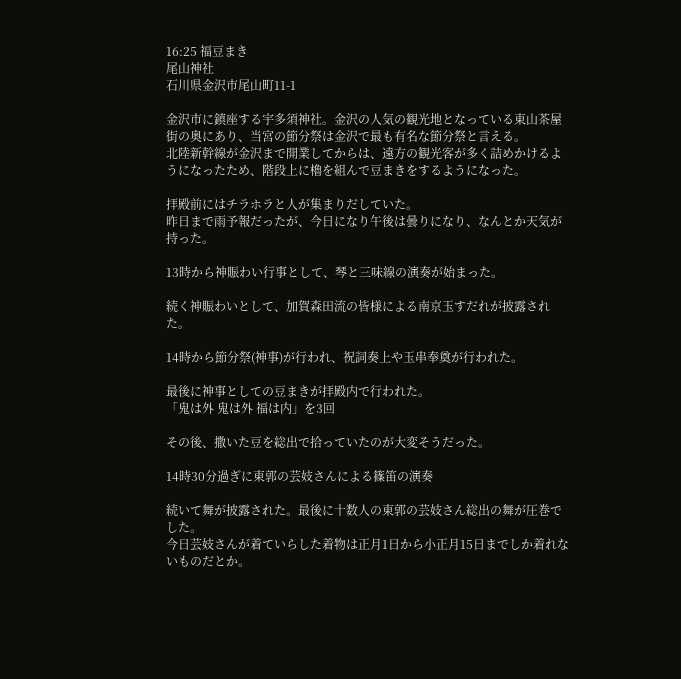16:25 福豆まき
尾山神社
石川県金沢市尾山町11-1

金沢市に鎮座する宇多須神社。金沢の人気の観光地となっている東山茶屋街の奥にあり、当宮の節分祭は金沢で最も有名な節分祭と言える。
北陸新幹線が金沢まで開業してからは、遠方の観光客が多く詰めかけるようになったため、階段上に櫓を組んで豆まきをするようになった。

拝殿前にはチラホラと人が集まりだしていた。
昨日まで雨予報だったが、今日になり午後は曇りになり、なんとか天気が持った。

13時から神賑わい行事として、琴と三味線の演奏が始まった。

続く神賑わいとして、加賀森田流の皆様による南京玉すだれが披露された。

14時から節分祭(神事)が行われ、祝詞奏上や玉串奉奠が行われた。

最後に神事としての豆まきが拝殿内で行われた。
「鬼は外 鬼は外 福は内」を3回

その後、撒いた豆を総出で拾っていたのが大変そうだった。

14時30分過ぎに東郭の芸妓さんによる篠笛の演奏

続いて舞が披露された。最後に十数人の東郭の芸妓さん総出の舞が圧巻でした。
今日芸妓さんが着ていらした着物は正月1日から小正月15日までしか着れないものだとか。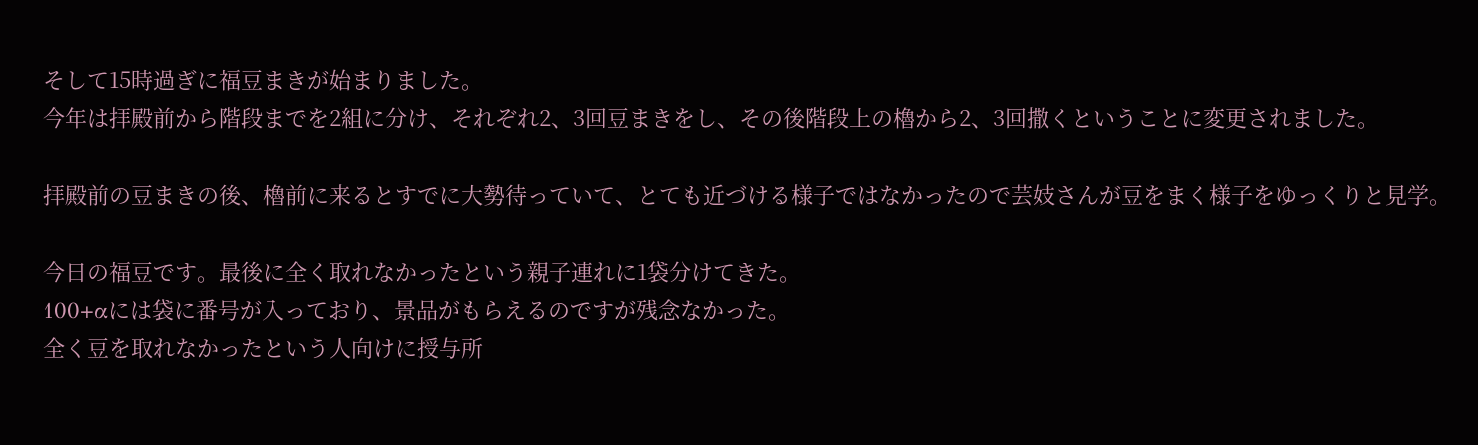そして15時過ぎに福豆まきが始まりました。
今年は拝殿前から階段までを2組に分け、それぞれ2、3回豆まきをし、その後階段上の櫓から2、3回撒くということに変更されました。

拝殿前の豆まきの後、櫓前に来るとすでに大勢待っていて、とても近づける様子ではなかったので芸妓さんが豆をまく様子をゆっくりと見学。

今日の福豆です。最後に全く取れなかったという親子連れに1袋分けてきた。
100+αには袋に番号が入っており、景品がもらえるのですが残念なかった。
全く豆を取れなかったという人向けに授与所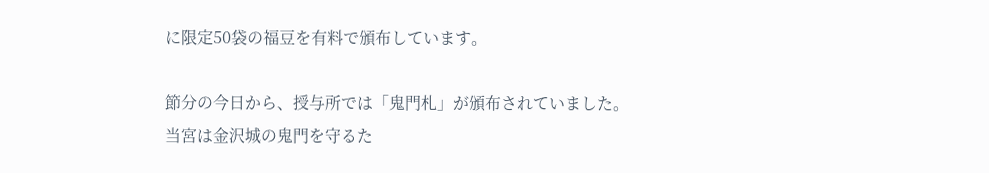に限定50袋の福豆を有料で頒布しています。

節分の今日から、授与所では「鬼門札」が頒布されていました。
当宮は金沢城の鬼門を守るた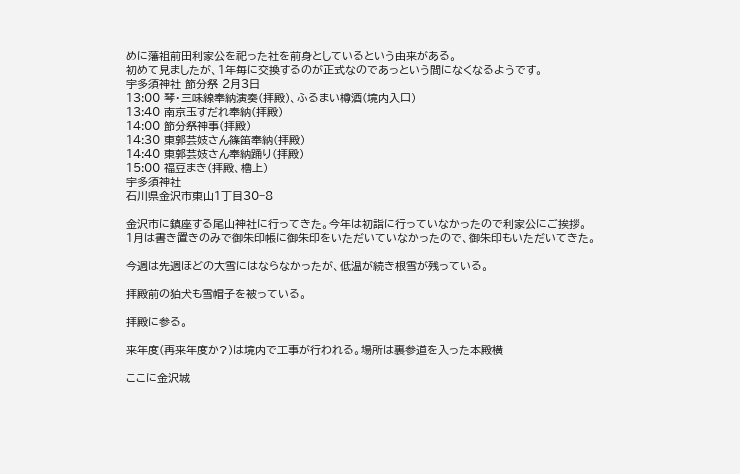めに藩祖前田利家公を祀った社を前身としているという由来がある。
初めて見ましたが、1年毎に交換するのが正式なのであっという間になくなるようです。
宇多須神社 節分祭 2月3日
13:00 琴・三味線奉納演奏(拝殿)、ふるまい樽酒(境内入口)
13:40 南京玉すだれ奉納(拝殿)
14:00 節分祭神事(拝殿)
14:30 東郭芸妓さん篠笛奉納(拝殿)
14:40 東郭芸妓さん奉納踊り(拝殿)
15:00 福豆まき(拝殿、櫓上)
宇多須神社
石川県金沢市東山1丁目30−8

金沢市に鎮座する尾山神社に行ってきた。今年は初詣に行っていなかったので利家公にご挨拶。
1月は書き置きのみで御朱印帳に御朱印をいただいていなかったので、御朱印もいただいてきた。

今週は先週ほどの大雪にはならなかったが、低温が続き根雪が残っている。

拝殿前の狛犬も雪帽子を被っている。

拝殿に参る。

来年度(再来年度か?)は境内で工事が行われる。場所は裏参道を入った本殿横

ここに金沢城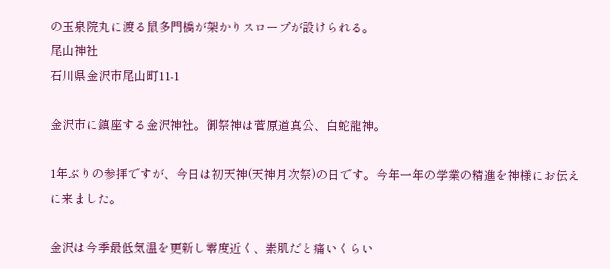の玉泉院丸に渡る鼠多門橋が架かりスロープが設けられる。
尾山神社
石川県金沢市尾山町11-1

金沢市に鎮座する金沢神社。御祭神は菅原道真公、白蛇龍神。

1年ぶりの参拝ですが、今日は初天神(天神月次祭)の日です。今年一年の学業の精進を神様にお伝えに来ました。

金沢は今季最低気温を更新し零度近く、素肌だと痛いくらい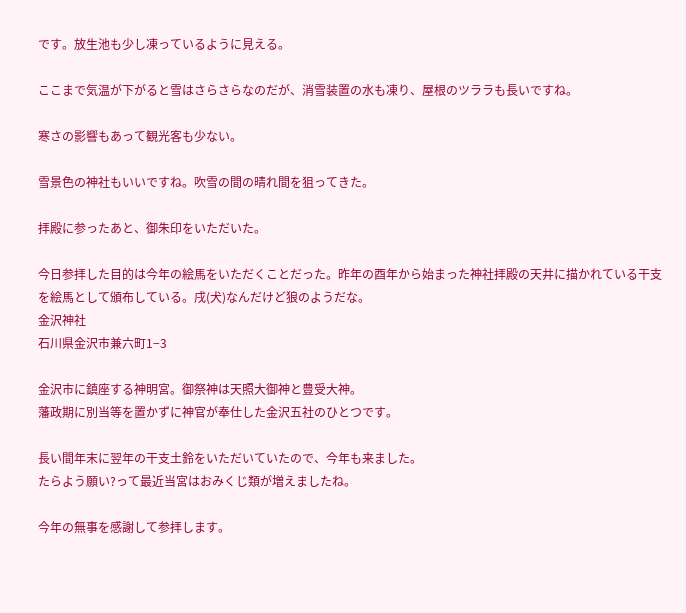です。放生池も少し凍っているように見える。

ここまで気温が下がると雪はさらさらなのだが、消雪装置の水も凍り、屋根のツララも長いですね。

寒さの影響もあって観光客も少ない。

雪景色の神社もいいですね。吹雪の間の晴れ間を狙ってきた。

拝殿に参ったあと、御朱印をいただいた。

今日参拝した目的は今年の絵馬をいただくことだった。昨年の酉年から始まった神社拝殿の天井に描かれている干支を絵馬として頒布している。戌(犬)なんだけど狼のようだな。
金沢神社
石川県金沢市兼六町1−3

金沢市に鎮座する神明宮。御祭神は天照大御神と豊受大神。
藩政期に別当等を置かずに神官が奉仕した金沢五社のひとつです。

長い間年末に翌年の干支土鈴をいただいていたので、今年も来ました。
たらよう願い?って最近当宮はおみくじ類が増えましたね。

今年の無事を感謝して参拝します。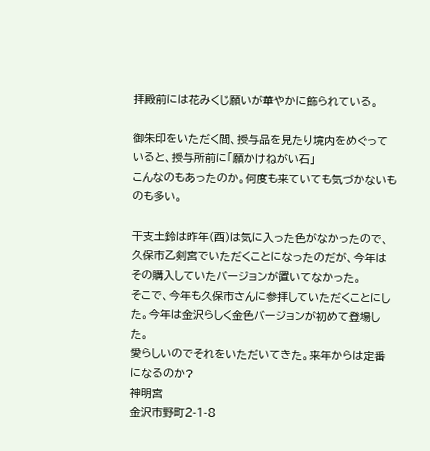拝殿前には花みくじ願いが華やかに飾られている。

御朱印をいただく間、授与品を見たり境内をめぐっていると、授与所前に「願かけねがい石」
こんなのもあったのか。何度も来ていても気づかないものも多い。

干支土鈴は昨年(酉)は気に入った色がなかったので、久保市乙剣宮でいただくことになったのだが、今年はその購入していたバージョンが置いてなかった。
そこで、今年も久保市さんに参拝していただくことにした。今年は金沢らしく金色バージョンが初めて登場した。
愛らしいのでそれをいただいてきた。来年からは定番になるのか?
神明宮
金沢市野町2-1-8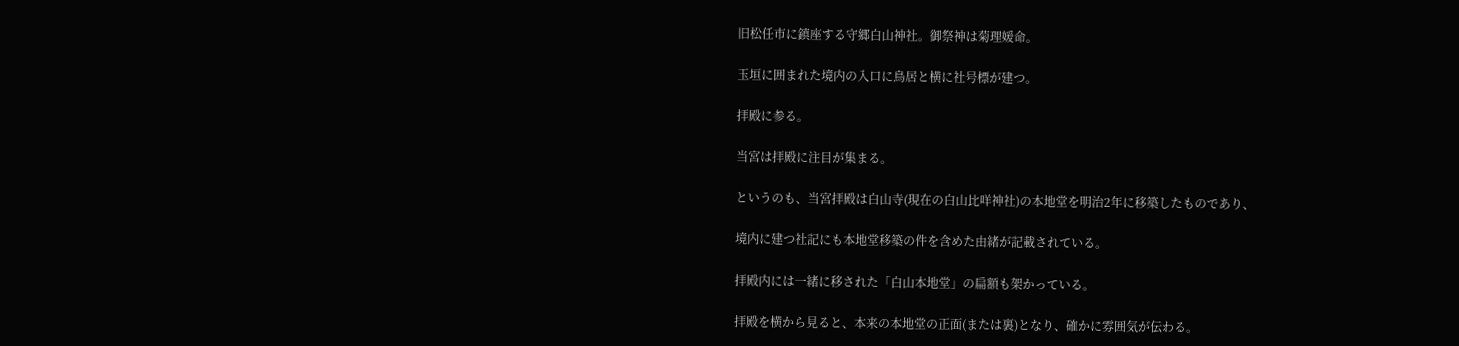旧松任市に鎮座する守郷白山神社。御祭神は菊理媛命。

玉垣に囲まれた境内の入口に鳥居と横に社号標が建つ。

拝殿に参る。

当宮は拝殿に注目が集まる。

というのも、当宮拝殿は白山寺(現在の白山比咩神社)の本地堂を明治2年に移築したものであり、

境内に建つ社記にも本地堂移築の件を含めた由緒が記載されている。

拝殿内には一緒に移された「白山本地堂」の扁額も架かっている。

拝殿を横から見ると、本来の本地堂の正面(または裏)となり、確かに雰囲気が伝わる。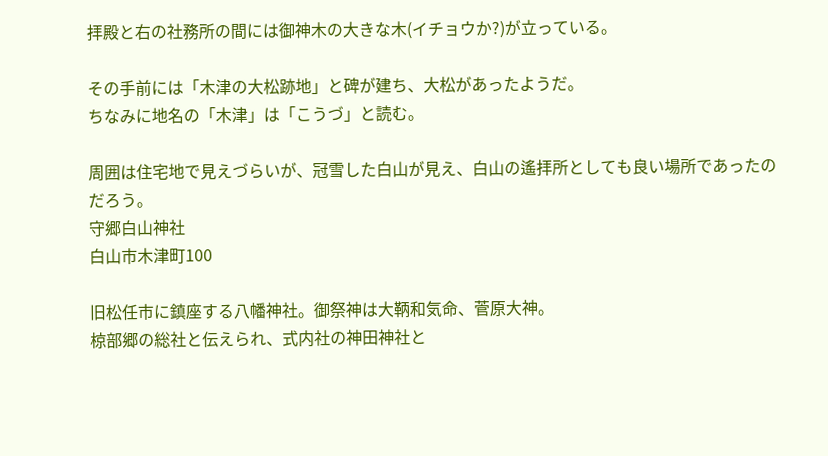拝殿と右の社務所の間には御神木の大きな木(イチョウか?)が立っている。

その手前には「木津の大松跡地」と碑が建ち、大松があったようだ。
ちなみに地名の「木津」は「こうづ」と読む。

周囲は住宅地で見えづらいが、冠雪した白山が見え、白山の遙拝所としても良い場所であったのだろう。
守郷白山神社
白山市木津町100

旧松任市に鎮座する八幡神社。御祭神は大鞆和気命、菅原大神。
椋部郷の総社と伝えられ、式内社の神田神社と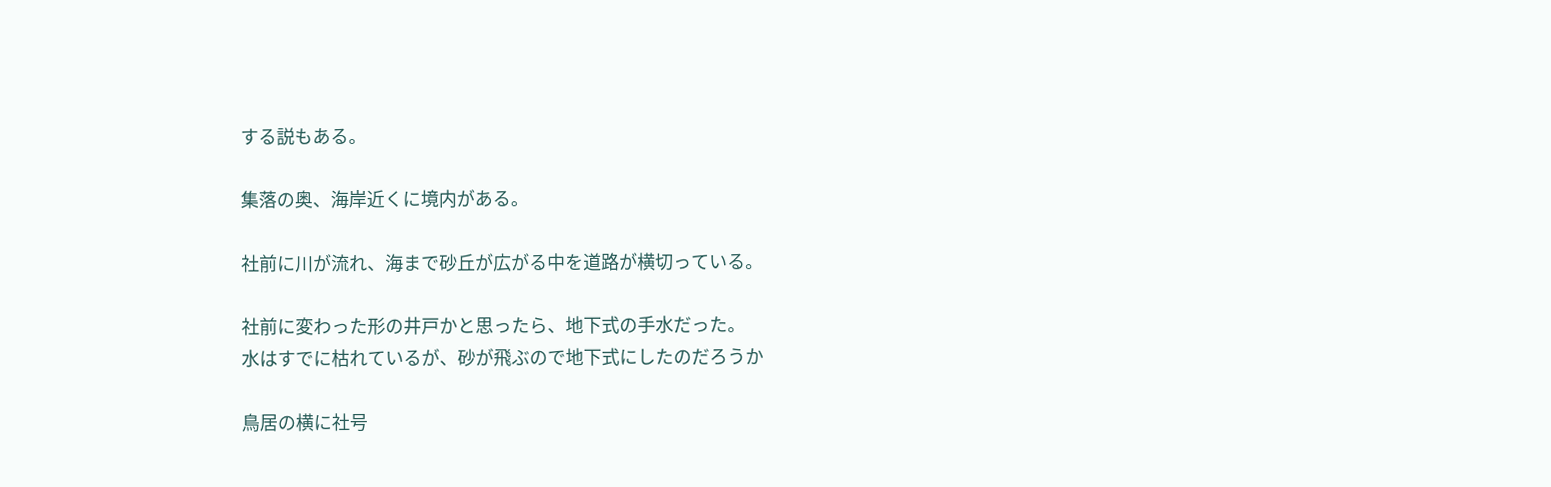する説もある。

集落の奥、海岸近くに境内がある。

社前に川が流れ、海まで砂丘が広がる中を道路が横切っている。

社前に変わった形の井戸かと思ったら、地下式の手水だった。
水はすでに枯れているが、砂が飛ぶので地下式にしたのだろうか

鳥居の横に社号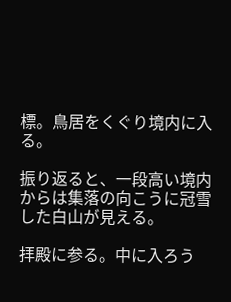標。鳥居をくぐり境内に入る。

振り返ると、一段高い境内からは集落の向こうに冠雪した白山が見える。

拝殿に参る。中に入ろう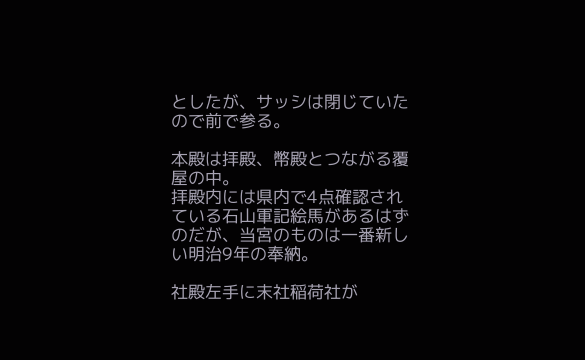としたが、サッシは閉じていたので前で参る。

本殿は拝殿、幣殿とつながる覆屋の中。
拝殿内には県内で4点確認されている石山軍記絵馬があるはずのだが、当宮のものは一番新しい明治9年の奉納。

社殿左手に末社稲荷社が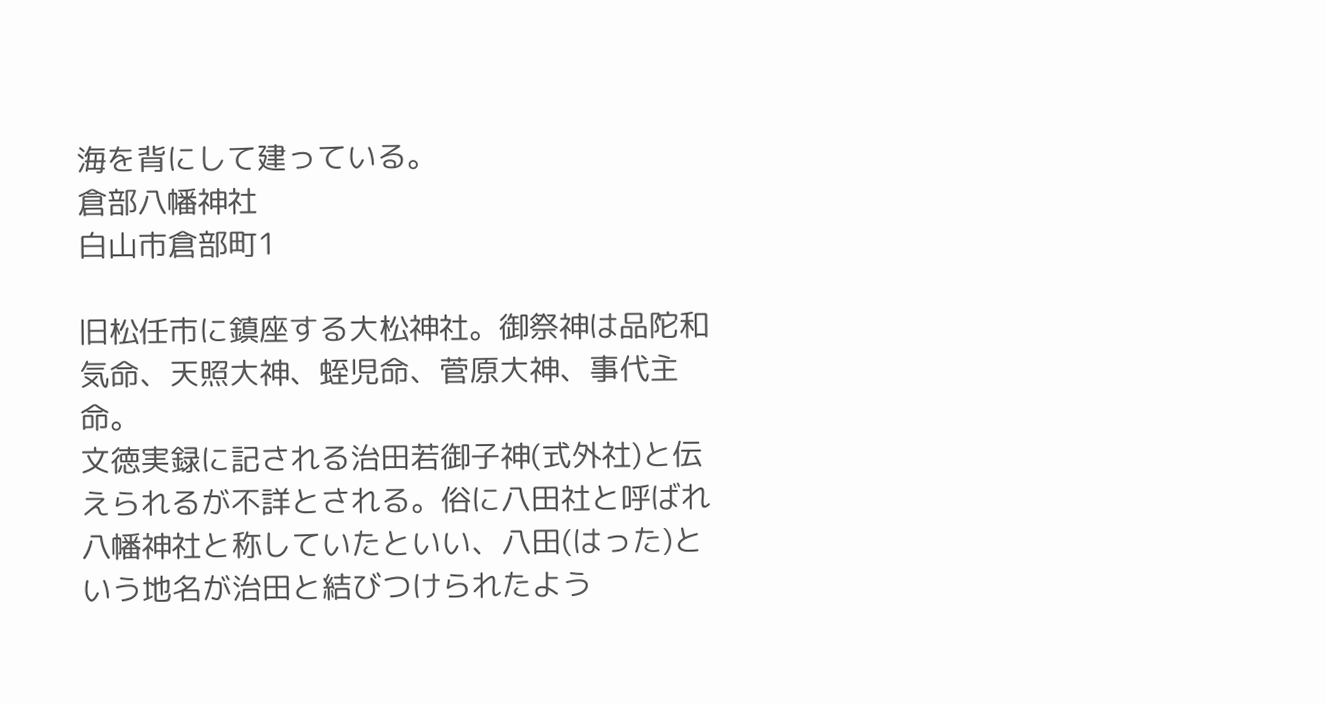海を背にして建っている。
倉部八幡神社
白山市倉部町1

旧松任市に鎮座する大松神社。御祭神は品陀和気命、天照大神、蛭児命、菅原大神、事代主命。
文徳実録に記される治田若御子神(式外社)と伝えられるが不詳とされる。俗に八田社と呼ばれ八幡神社と称していたといい、八田(はった)という地名が治田と結びつけられたよう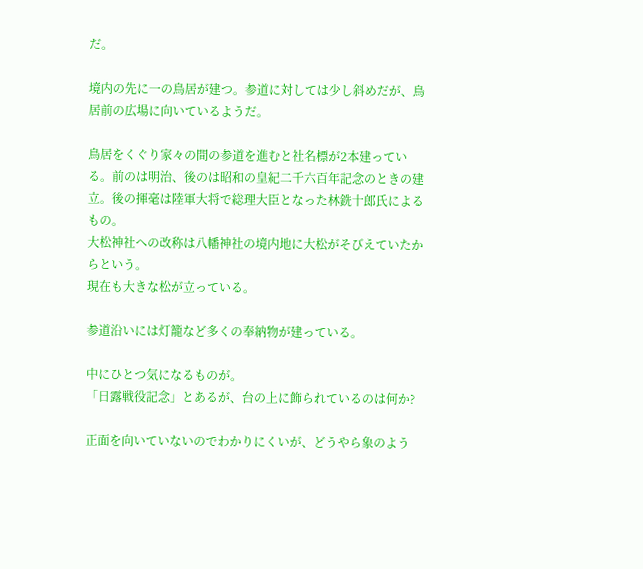だ。

境内の先に一の鳥居が建つ。参道に対しては少し斜めだが、鳥居前の広場に向いているようだ。

鳥居をくぐり家々の間の参道を進むと社名標が2本建っている。前のは明治、後のは昭和の皇紀二千六百年記念のときの建立。後の揮毫は陸軍大将で総理大臣となった林銑十郎氏によるもの。
大松神社への改称は八幡神社の境内地に大松がそびえていたからという。
現在も大きな松が立っている。

参道沿いには灯籠など多くの奉納物が建っている。

中にひとつ気になるものが。
「日露戦役記念」とあるが、台の上に飾られているのは何か?

正面を向いていないのでわかりにくいが、どうやら象のよう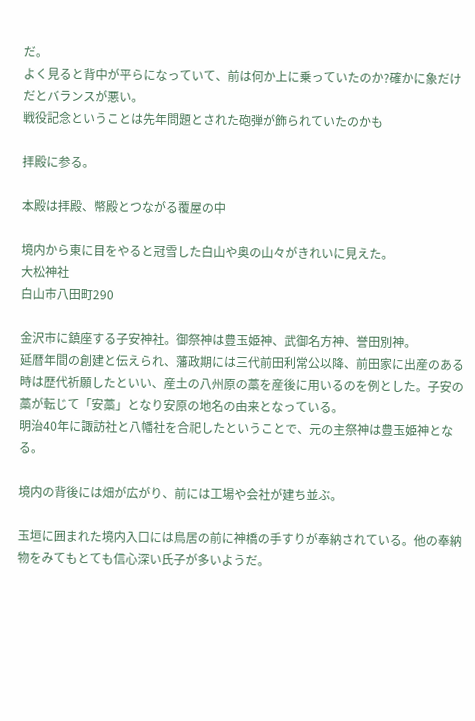だ。
よく見ると背中が平らになっていて、前は何か上に乗っていたのか?確かに象だけだとバランスが悪い。
戦役記念ということは先年問題とされた砲弾が飾られていたのかも

拝殿に参る。

本殿は拝殿、幣殿とつながる覆屋の中

境内から東に目をやると冠雪した白山や奥の山々がきれいに見えた。
大松神社
白山市八田町290

金沢市に鎮座する子安神社。御祭神は豊玉姫神、武御名方神、誉田別神。
延暦年間の創建と伝えられ、藩政期には三代前田利常公以降、前田家に出産のある時は歴代祈願したといい、産土の八州原の藁を産後に用いるのを例とした。子安の藁が転じて「安藁」となり安原の地名の由来となっている。
明治40年に諏訪社と八幡社を合祀したということで、元の主祭神は豊玉姫神となる。

境内の背後には畑が広がり、前には工場や会社が建ち並ぶ。

玉垣に囲まれた境内入口には鳥居の前に神橋の手すりが奉納されている。他の奉納物をみてもとても信心深い氏子が多いようだ。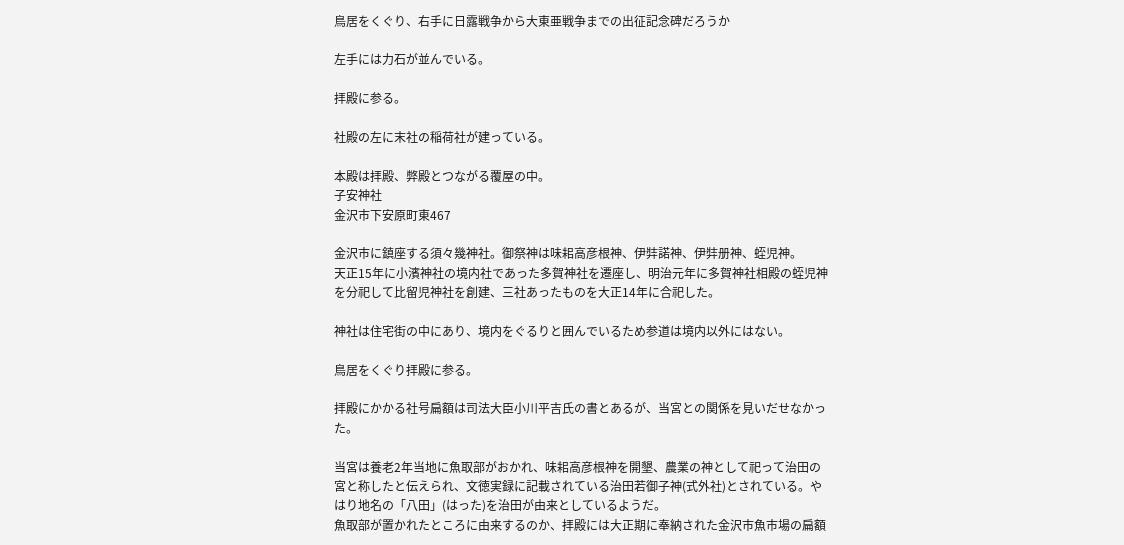鳥居をくぐり、右手に日露戦争から大東亜戦争までの出征記念碑だろうか

左手には力石が並んでいる。

拝殿に参る。

社殿の左に末社の稲荷社が建っている。

本殿は拝殿、弊殿とつながる覆屋の中。
子安神社
金沢市下安原町東467

金沢市に鎮座する須々幾神社。御祭神は味耜高彦根神、伊弉諾神、伊弉册神、蛭児神。
天正15年に小濱神社の境内社であった多賀神社を遷座し、明治元年に多賀神社相殿の蛭児神を分祀して比留児神社を創建、三社あったものを大正14年に合祀した。

神社は住宅街の中にあり、境内をぐるりと囲んでいるため参道は境内以外にはない。

鳥居をくぐり拝殿に参る。

拝殿にかかる社号扁額は司法大臣小川平吉氏の書とあるが、当宮との関係を見いだせなかった。

当宮は養老2年当地に魚取部がおかれ、味耜高彦根神を開墾、農業の神として祀って治田の宮と称したと伝えられ、文徳実録に記載されている治田若御子神(式外社)とされている。やはり地名の「八田」(はった)を治田が由来としているようだ。
魚取部が置かれたところに由来するのか、拝殿には大正期に奉納された金沢市魚市場の扁額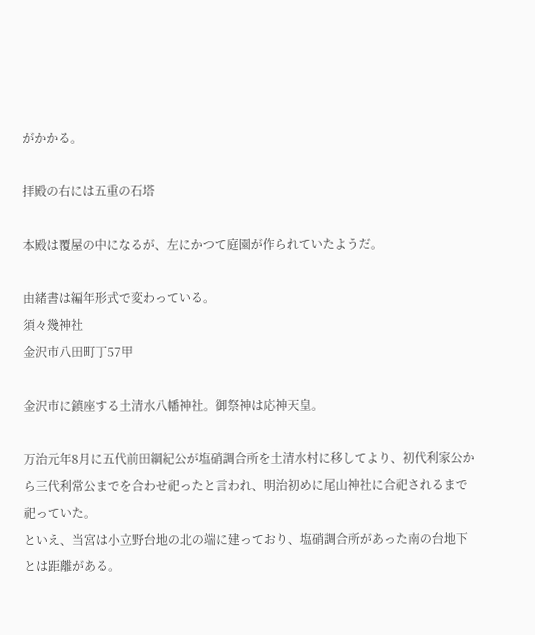がかかる。

拝殿の右には五重の石塔

本殿は覆屋の中になるが、左にかつて庭園が作られていたようだ。

由緒書は編年形式で変わっている。
須々幾神社
金沢市八田町丁57甲

金沢市に鎮座する土清水八幡神社。御祭神は応神天皇。

万治元年8月に五代前田綱紀公が塩硝調合所を土清水村に移してより、初代利家公から三代利常公までを合わせ祀ったと言われ、明治初めに尾山神社に合祀されるまで祀っていた。
といえ、当宮は小立野台地の北の端に建っており、塩硝調合所があった南の台地下とは距離がある。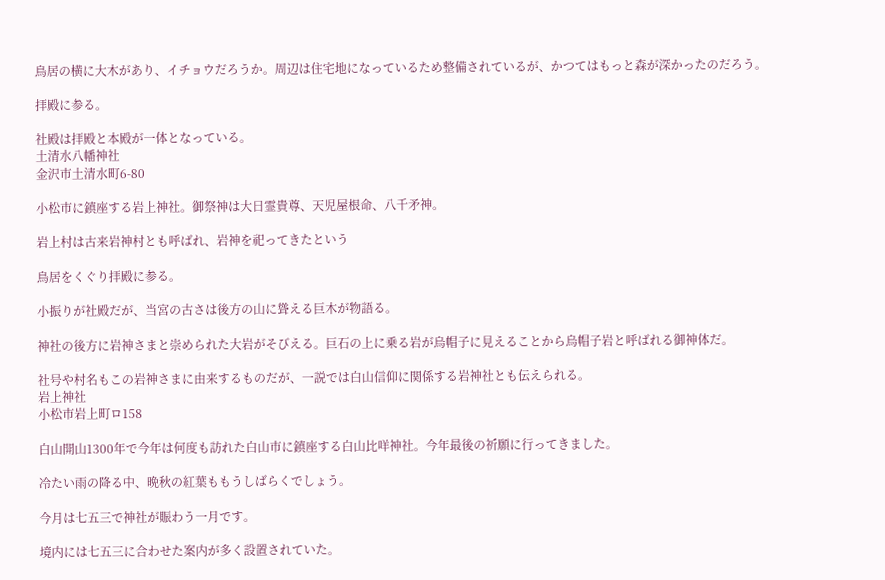鳥居の横に大木があり、イチョウだろうか。周辺は住宅地になっているため整備されているが、かつてはもっと森が深かったのだろう。

拝殿に参る。

社殿は拝殿と本殿が一体となっている。
土清水八幡神社
金沢市土清水町6-80

小松市に鎮座する岩上神社。御祭神は大日霊貴尊、天児屋根命、八千矛神。

岩上村は古来岩神村とも呼ばれ、岩神を祀ってきたという

鳥居をくぐり拝殿に参る。

小振りが社殿だが、当宮の古さは後方の山に聳える巨木が物語る。

神社の後方に岩神さまと崇められた大岩がそびえる。巨石の上に乗る岩が烏帽子に見えることから烏帽子岩と呼ばれる御神体だ。

社号や村名もこの岩神さまに由来するものだが、一説では白山信仰に関係する岩神社とも伝えられる。
岩上神社
小松市岩上町ロ158

白山開山1300年で今年は何度も訪れた白山市に鎮座する白山比咩神社。今年最後の祈願に行ってきました。

冷たい雨の降る中、晩秋の紅葉ももうしばらくでしょう。

今月は七五三で神社が賑わう一月です。

境内には七五三に合わせた案内が多く設置されていた。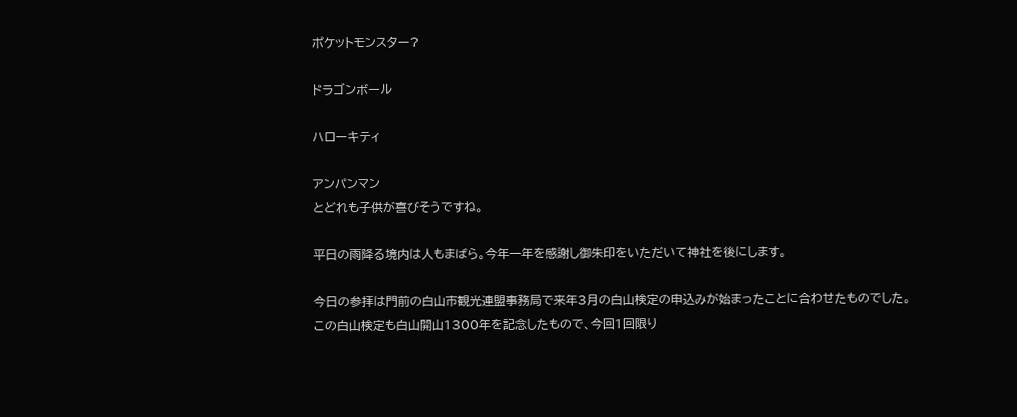ポケットモンスター?

ドラゴンボール

ハローキティ

アンパンマン
とどれも子供が喜びそうですね。

平日の雨降る境内は人もまばら。今年一年を感謝し御朱印をいただいて神社を後にします。

今日の参拝は門前の白山市観光連盟事務局で来年3月の白山検定の申込みが始まったことに合わせたものでした。
この白山検定も白山開山1300年を記念したもので、今回1回限り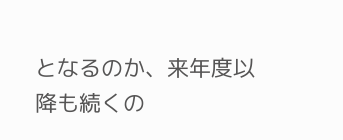となるのか、来年度以降も続くの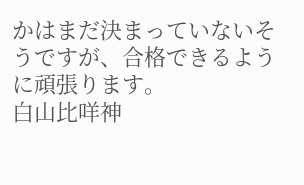かはまだ決まっていないそうですが、合格できるように頑張ります。
白山比咩神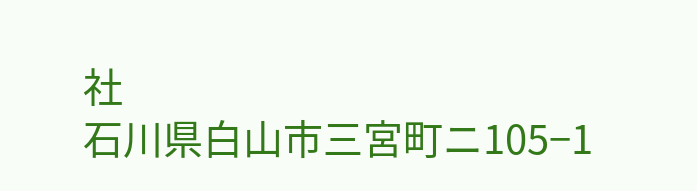社
石川県白山市三宮町ニ105−1